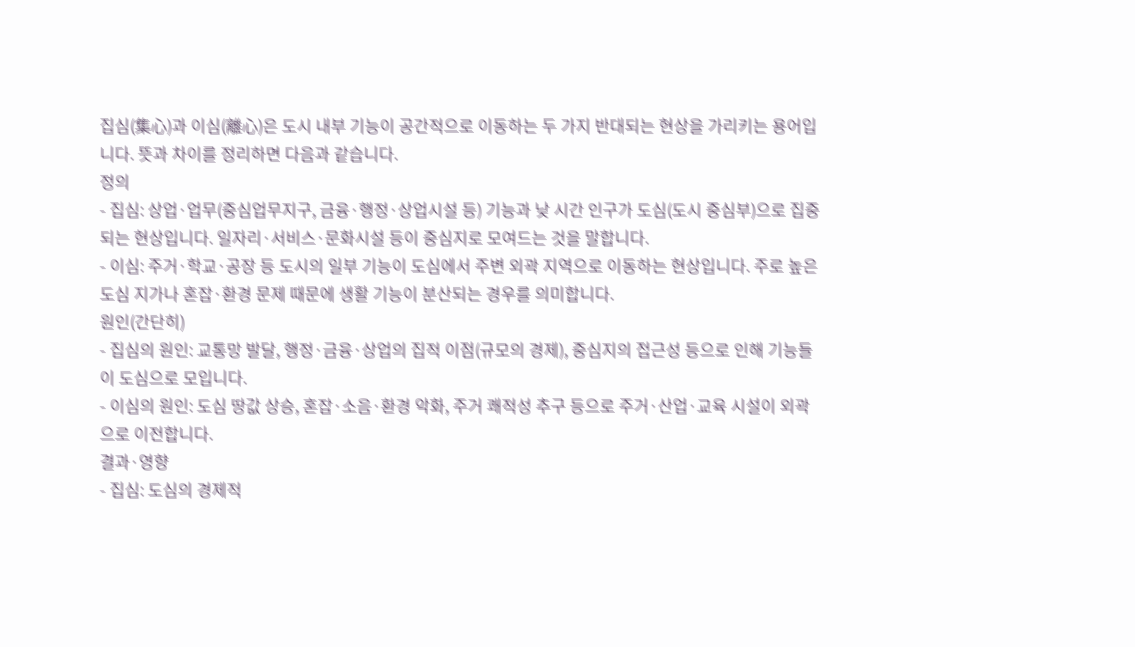집심(集心)과 이심(離心)은 도시 내부 기능이 공간적으로 이동하는 두 가지 반대되는 현상을 가리키는 용어입니다. 뜻과 차이를 정리하면 다음과 같습니다.
정의
- 집심: 상업·업무(중심업무지구, 금융·행정·상업시설 등) 기능과 낮 시간 인구가 도심(도시 중심부)으로 집중되는 현상입니다. 일자리·서비스·문화시설 등이 중심지로 모여드는 것을 말합니다.
- 이심: 주거·학교·공장 등 도시의 일부 기능이 도심에서 주변 외곽 지역으로 이동하는 현상입니다. 주로 높은 도심 지가나 혼잡·환경 문제 때문에 생활 기능이 분산되는 경우를 의미합니다.
원인(간단히)
- 집심의 원인: 교통망 발달, 행정·금융·상업의 집적 이점(규모의 경제), 중심지의 접근성 등으로 인해 기능들이 도심으로 모입니다.
- 이심의 원인: 도심 땅값 상승, 혼잡·소음·환경 악화, 주거 쾌적성 추구 등으로 주거·산업·교육 시설이 외곽으로 이전합니다.
결과·영향
- 집심: 도심의 경제적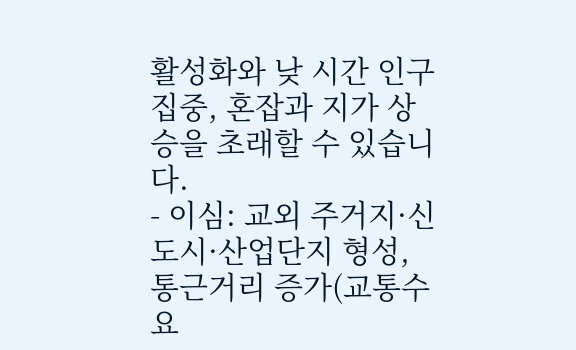활성화와 낮 시간 인구 집중, 혼잡과 지가 상승을 초래할 수 있습니다.
- 이심: 교외 주거지·신도시·산업단지 형성, 통근거리 증가(교통수요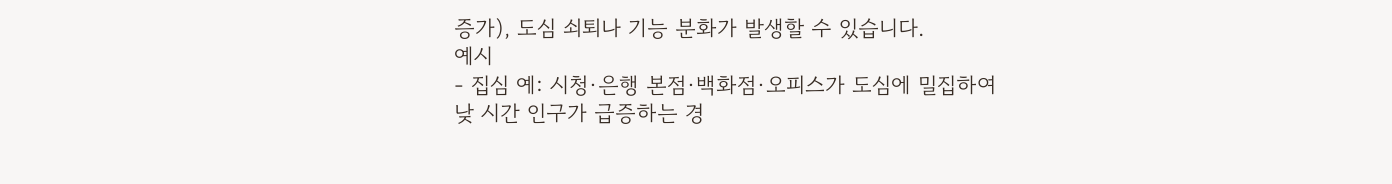증가), 도심 쇠퇴나 기능 분화가 발생할 수 있습니다.
예시
- 집심 예: 시청·은행 본점·백화점·오피스가 도심에 밀집하여 낮 시간 인구가 급증하는 경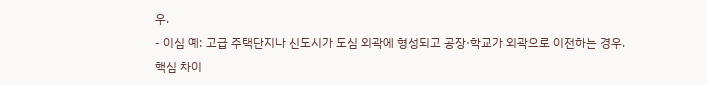우.
- 이심 예: 고급 주택단지나 신도시가 도심 외곽에 형성되고 공장·학교가 외곽으로 이전하는 경우.
핵심 차이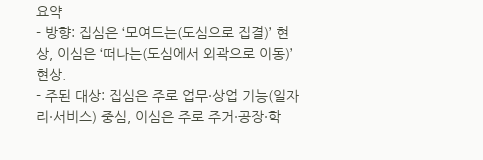요약
- 방향: 집심은 ‘모여드는(도심으로 집결)’ 현상, 이심은 ‘떠나는(도심에서 외곽으로 이동)’ 현상.
- 주된 대상: 집심은 주로 업무·상업 기능(일자리·서비스) 중심, 이심은 주로 주거·공장·학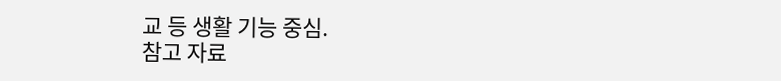교 등 생활 기능 중심.
참고 자료